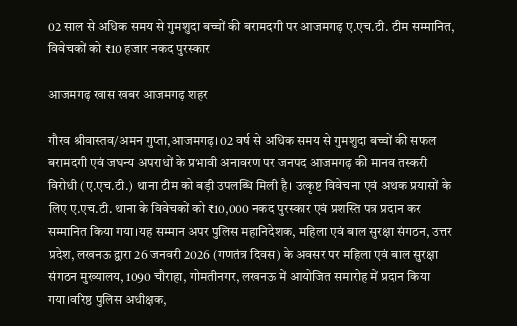02 साल से अधिक समय से गुमशुदा बच्चों की बरामदगी पर आजमगढ़ ए.एच.टी. टीम सम्मानित, विवेचकों को ₹10 हजार नकद पुरस्कार

आजमगढ़ खास खबर आजमगढ़ शहर

गौरव श्रीवास्तव/अमन गुप्ता,आजमगढ़। 02 वर्ष से अधिक समय से गुमशुदा बच्चों की सफल बरामदगी एवं जघन्य अपराधों के प्रभावी अनावरण पर जनपद आजमगढ़ की मानव तस्करी विरोधी (ए.एच.टी.) थाना टीम को बड़ी उपलब्धि मिली है। उत्कृष्ट विवेचना एवं अथक प्रयासों के लिए ए.एच.टी. थाना के विवेचकों को ₹10,000 नकद पुरस्कार एवं प्रशस्ति पत्र प्रदान कर सम्मानित किया गया।यह सम्मान अपर पुलिस महानिदेशक, महिला एवं बाल सुरक्षा संगठन, उत्तर प्रदेश, लखनऊ द्वारा 26 जनवरी 2026 (गणतंत्र दिवस) के अवसर पर महिला एवं बाल सुरक्षा संगठन मुख्यालय, 1090 चौराहा, गोमतीनगर, लखनऊ में आयोजित समारोह में प्रदान किया गया।वरिष्ठ पुलिस अधीक्षक,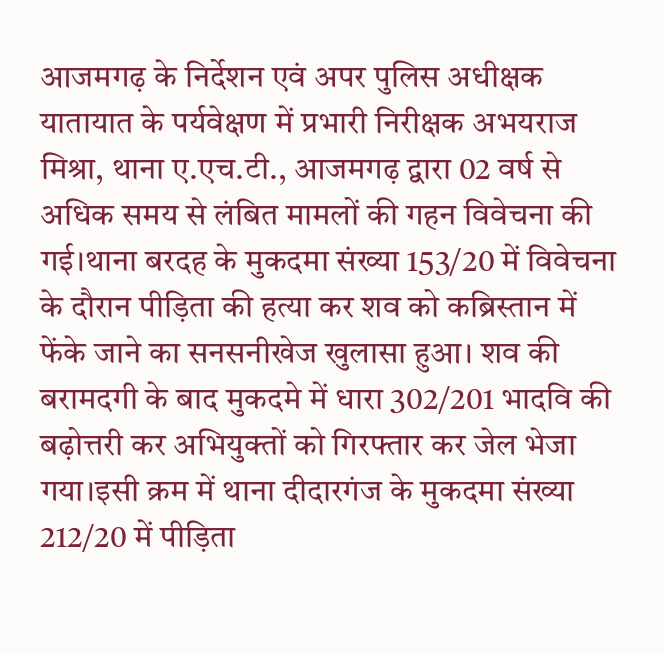आजमगढ़ के निर्देशन एवं अपर पुलिस अधीक्षक यातायात के पर्यवेक्षण में प्रभारी निरीक्षक अभयराज मिश्रा, थाना ए.एच.टी., आजमगढ़ द्वारा 02 वर्ष से अधिक समय से लंबित मामलों की गहन विवेचना की गई।थाना बरदह के मुकदमा संख्या 153/20 में विवेचना के दौरान पीड़िता की हत्या कर शव को कब्रिस्तान में फेंके जाने का सनसनीखेज खुलासा हुआ। शव की बरामदगी के बाद मुकदमे में धारा 302/201 भादवि की बढ़ोत्तरी कर अभियुक्तों को गिरफ्तार कर जेल भेजा गया।इसी क्रम में थाना दीदारगंज के मुकदमा संख्या 212/20 में पीड़िता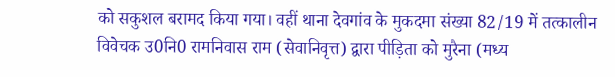को सकुशल बरामद किया गया। वहीं थाना देवगांव के मुकदमा संख्या 82/19 में तत्कालीन विवेचक उ0नि0 रामनिवास राम (सेवानिवृत्त) द्वारा पीड़िता को मुरैना (मध्य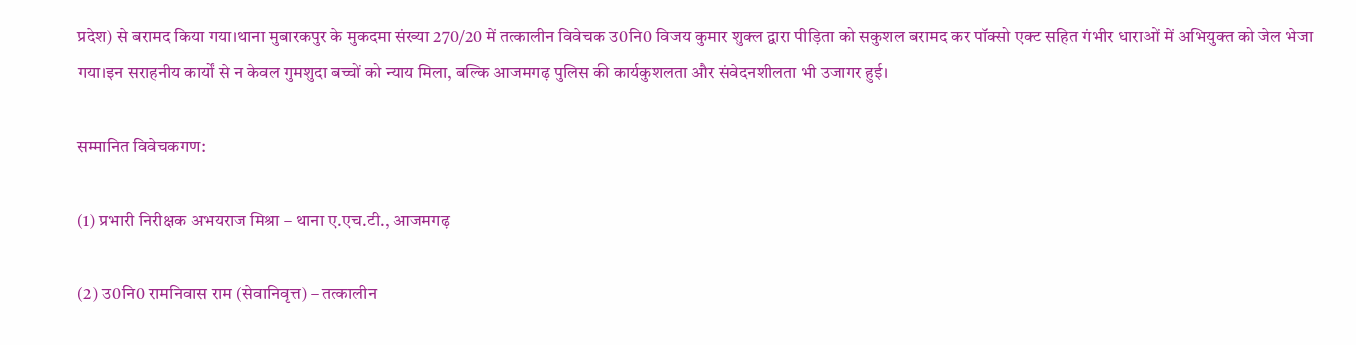प्रदेश) से बरामद किया गया।थाना मुबारकपुर के मुकदमा संख्या 270/20 में तत्कालीन विवेचक उ0नि0 विजय कुमार शुक्ल द्वारा पीड़िता को सकुशल बरामद कर पॉक्सो एक्ट सहित गंभीर धाराओं में अभियुक्त को जेल भेजा गया।इन सराहनीय कार्यों से न केवल गुमशुदा बच्चों को न्याय मिला, बल्कि आजमगढ़ पुलिस की कार्यकुशलता और संवेदनशीलता भी उजागर हुई।

सम्मानित विवेचकगण:

(1) प्रभारी निरीक्षक अभयराज मिश्रा – थाना ए.एच.टी., आजमगढ़

(2) उ0नि0 रामनिवास राम (सेवानिवृत्त) – तत्कालीन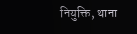नियुक्ति, थाना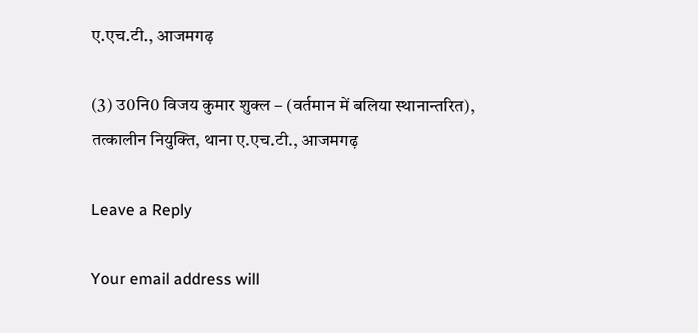ए.एच.टी., आजमगढ़

(3) उ0नि0 विजय कुमार शुक्ल – (वर्तमान में बलिया स्थानान्तरित), तत्कालीन नियुक्ति, थाना ए.एच.टी., आजमगढ़

Leave a Reply

Your email address will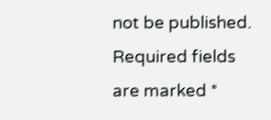not be published. Required fields are marked *